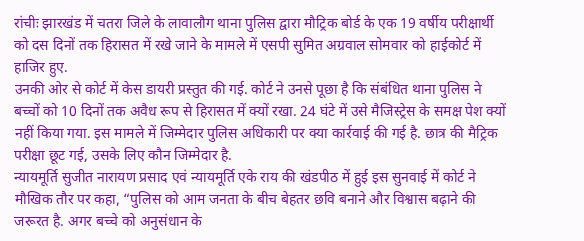रांचीः झारखंड में चतरा जिले के लावालौग थाना पुलिस द्वारा मौट्रिक बोर्ड के एक 19 वर्षीय परीक्षार्थी को दस दिनों तक हिरासत में रखे जाने के मामले में एसपी सुमित अग्रवाल सोमवार को हाईकोर्ट में हाजिर हुए.
उनकी ओर से कोर्ट में केस डायरी प्रस्तुत की गई. कोर्ट ने उनसे पूछा है कि संबंधित थाना पुलिस ने बच्चों को 10 दिनों तक अवैध रूप से हिरासत में क्यों रखा. 24 घंटे में उसे मैजिस्ट्रेस के समक्ष पेश क्यों नहीं किया गया. इस मामले में जिम्मेदार पुलिस अधिकारी पर क्या कार्रवाई की गई है. छात्र की मैट्रिक परीक्षा छूट गई, उसके लिए कौन जिम्मेदार है.
न्यायमूर्ति सुजीत नारायण प्रसाद एवं न्यायमूर्ति एके राय की खंडपीठ में हुई इस सुनवाई में कोर्ट ने मौखिक तौर पर कहा, “पुलिस को आम जनता के बीच बेहतर छवि बनाने और विश्वास बढ़ाने की जरूरत है. अगर बच्चे को अनुसंधान के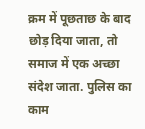क्रम में पूछताछ के बाद छोड़ दिया जाता, तो समाज में एक अच्छा संदेश जाता. पुलिस का काम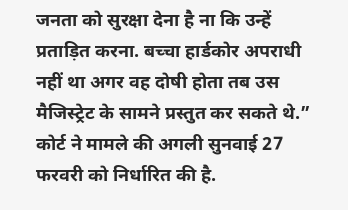जनता को सुरक्षा देना है ना कि उन्हें प्रताड़ित करना. बच्चा हार्डकोर अपराधी नहीं था अगर वह दोषी होता तब उस मैजिस्ट्रेट के सामने प्रस्तुत कर सकते थे.”
कोर्ट ने मामले की अगली सुनवाई 27 फरवरी को निर्धारित की है.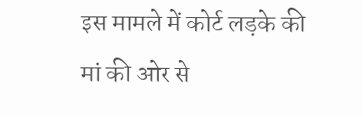इस मामले में कोर्ट लड़के की मां की ओर से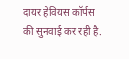दायर हेवियस कॉर्पस की सुनवाई कर रही है.